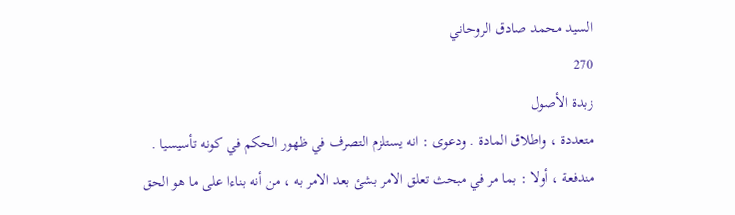السيد محمد صادق الروحاني
270
زبدة الأصول
متعددة ، واطلاق المادة . ودعوى : انه يستلزم التصرف في ظهور الحكم في كونه تأسيسيا . مندفعة ، أولا : بما مر في مبحث تعلق الامر بشئ بعد الامر به ، من أنه بناءا على ما هو الحق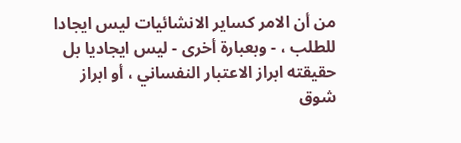من أن الامر كساير الانشائيات ليس ايجادا للطلب ، - وبعبارة أخرى - ليس ايجاديا بل حقيقته ابراز الاعتبار النفساني ، أو ابراز شوق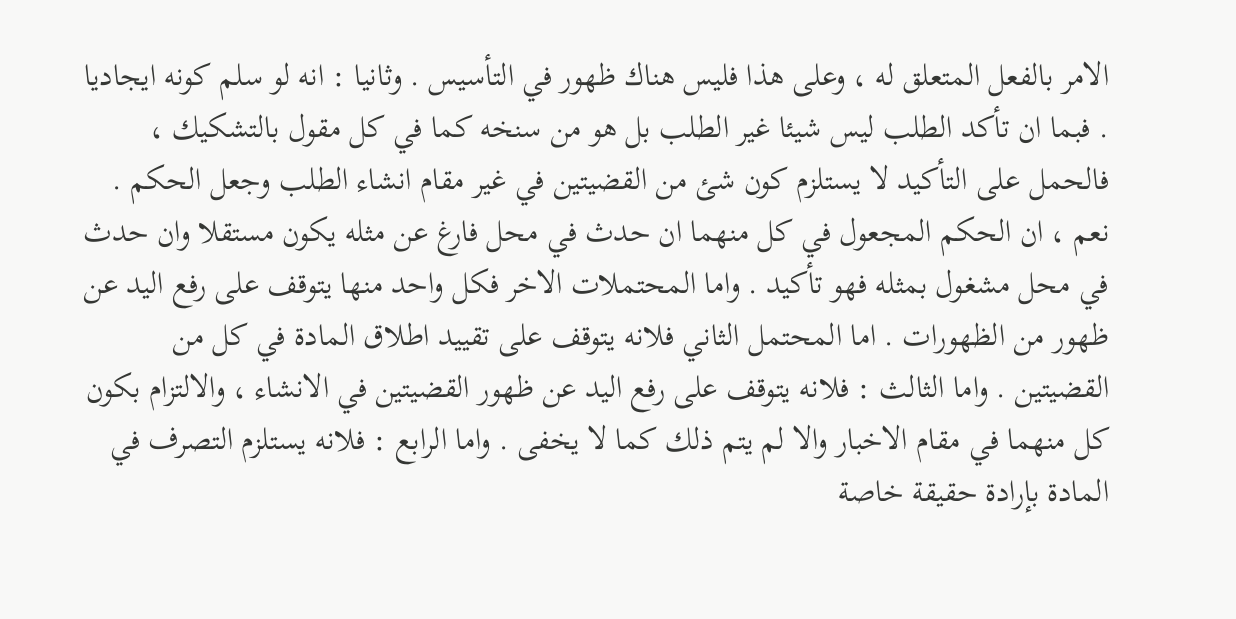الامر بالفعل المتعلق له ، وعلى هذا فليس هناك ظهور في التأسيس . وثانيا : انه لو سلم كونه ايجاديا . فبما ان تأكد الطلب ليس شيئا غير الطلب بل هو من سنخه كما في كل مقول بالتشكيك ، فالحمل على التأكيد لا يستلزم كون شئ من القضيتين في غير مقام انشاء الطلب وجعل الحكم . نعم ، ان الحكم المجعول في كل منهما ان حدث في محل فارغ عن مثله يكون مستقلا وان حدث في محل مشغول بمثله فهو تأكيد . واما المحتملات الاخر فكل واحد منها يتوقف على رفع اليد عن ظهور من الظهورات . اما المحتمل الثاني فلانه يتوقف على تقييد اطلاق المادة في كل من القضيتين . واما الثالث : فلانه يتوقف على رفع اليد عن ظهور القضيتين في الانشاء ، والالتزام بكون كل منهما في مقام الاخبار والا لم يتم ذلك كما لا يخفى . واما الرابع : فلانه يستلزم التصرف في المادة بإرادة حقيقة خاصة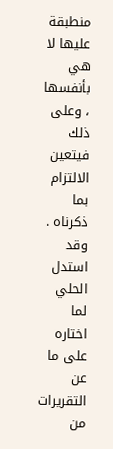منطبقة عليها لا هي بأنفسها ، وعلى ذلك فيتعين الالتزام بما ذكرناه . وقد استدل الحلي لما اختاره على ما عن التقريرات من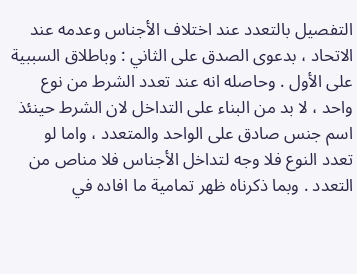التفصيل بالتعدد عند اختلاف الأجناس وعدمه عند الاتحاد ، بدعوى الصدق على الثاني : وباطلاق السببية على الأول . وحاصله انه عند تعدد الشرط من نوع واحد ، لا بد من البناء على التداخل لان الشرط حينئذ اسم جنس صادق على الواحد والمتعدد ، واما لو تعدد النوع فلا وجه لتداخل الأجناس فلا مناص من التعدد . وبما ذكرناه ظهر تمامية ما افاده في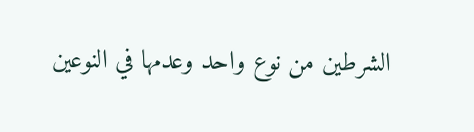الشرطين من نوع واحد وعدمها في النوعين